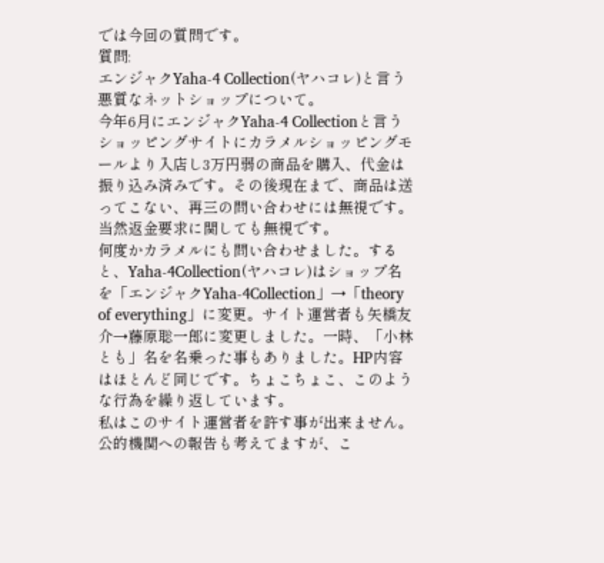では今回の質問です。
質問:
エンジャクYaha-4 Collection(ヤハコレ)と言う悪質なネットショップについて。
今年6月にエンジャクYaha-4 Collectionと言うショッピングサイトにカラメルショッピングモールより入店し3万円弱の商品を購入、代金は振り込み済みです。その後現在まで、商品は送ってこない、再三の問い合わせには無視です。当然返金要求に関しても無視です。
何度かカラメルにも問い合わせました。すると、Yaha-4Collection(ヤハコレ)はショップ名を「エンジャクYaha-4Collection」→「theory of everything」に変更。サイト運営者も矢橋友介→藤原聡一郎に変更しました。一時、「小林とも」名を名乗った事もありました。HP内容はほとんど同じです。ちょこちょこ、このような行為を繰り返しています。
私はこのサイト運営者を許す事が出来ません。
公的機関への報告も考えてますが、こ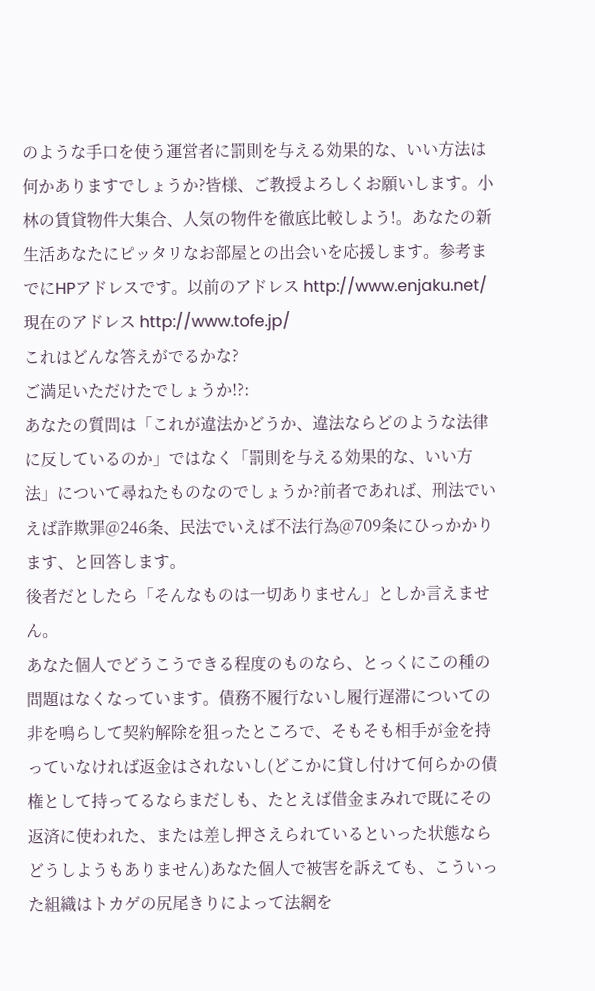のような手口を使う運営者に罰則を与える効果的な、いい方法は何かありますでしょうか?皆様、ご教授よろしくお願いします。小林の賃貸物件大集合、人気の物件を徹底比較しよう!。あなたの新生活あなたにピッタリなお部屋との出会いを応援します。参考までにHPアドレスです。以前のアドレス http://www.enjaku.net/現在のアドレス http://www.tofe.jp/
これはどんな答えがでるかな?
ご満足いただけたでしょうか!?:
あなたの質問は「これが違法かどうか、違法ならどのような法律に反しているのか」ではなく「罰則を与える効果的な、いい方法」について尋ねたものなのでしょうか?前者であれば、刑法でいえば詐欺罪@246条、民法でいえば不法行為@709条にひっかかります、と回答します。
後者だとしたら「そんなものは一切ありません」としか言えません。
あなた個人でどうこうできる程度のものなら、とっくにこの種の問題はなくなっています。債務不履行ないし履行遅滞についての非を鳴らして契約解除を狙ったところで、そもそも相手が金を持っていなければ返金はされないし(どこかに貸し付けて何らかの債権として持ってるならまだしも、たとえば借金まみれで既にその返済に使われた、または差し押さえられているといった状態ならどうしようもありません)あなた個人で被害を訴えても、こういった組織はトカゲの尻尾きりによって法網を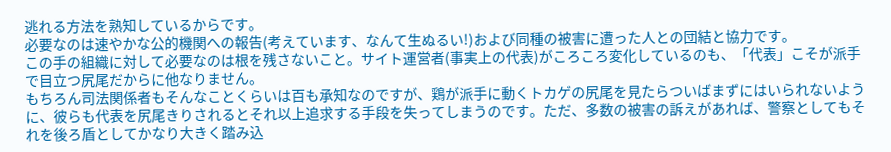逃れる方法を熟知しているからです。
必要なのは速やかな公的機関への報告(考えています、なんて生ぬるい!)および同種の被害に遭った人との団結と協力です。
この手の組織に対して必要なのは根を残さないこと。サイト運営者(事実上の代表)がころころ変化しているのも、「代表」こそが派手で目立つ尻尾だからに他なりません。
もちろん司法関係者もそんなことくらいは百も承知なのですが、鶏が派手に動くトカゲの尻尾を見たらついばまずにはいられないように、彼らも代表を尻尾きりされるとそれ以上追求する手段を失ってしまうのです。ただ、多数の被害の訴えがあれば、警察としてもそれを後ろ盾としてかなり大きく踏み込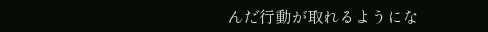んだ行動が取れるようにな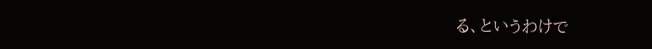る、というわけで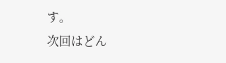す。
次回はどん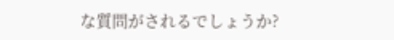な質問がされるでしょうか?